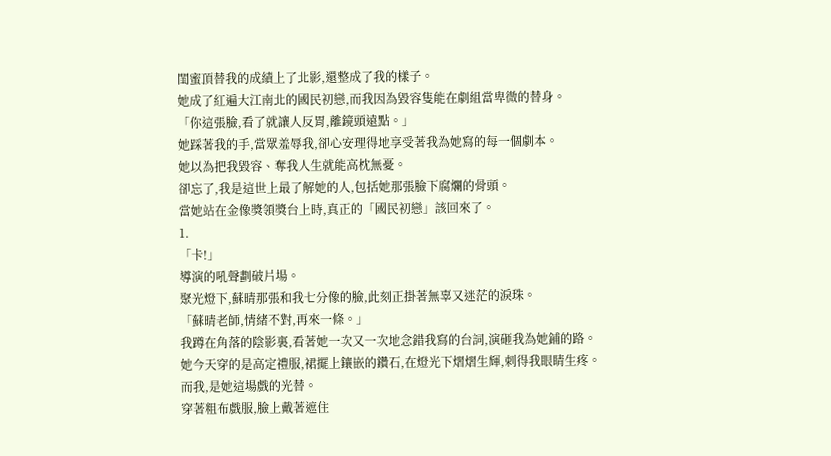閨蜜頂替我的成績上了北影,還整成了我的樣子。
她成了紅遍大江南北的國民初戀,而我因為毀容隻能在劇組當卑微的替身。
「你這張臉,看了就讓人反胃,離鏡頭遠點。」
她踩著我的手,當眾羞辱我,卻心安理得地享受著我為她寫的每一個劇本。
她以為把我毀容、奪我人生就能高枕無憂。
卻忘了,我是這世上最了解她的人,包括她那張臉下腐爛的骨頭。
當她站在金像獎領獎台上時,真正的「國民初戀」該回來了。
1.
「卡!」
導演的吼聲劃破片場。
聚光燈下,蘇晴那張和我七分像的臉,此刻正掛著無辜又迷茫的淚珠。
「蘇晴老師,情緒不對,再來一條。」
我蹲在角落的陰影裏,看著她一次又一次地念錯我寫的台詞,演砸我為她鋪的路。
她今天穿的是高定禮服,裙擺上鑲嵌的鑽石,在燈光下熠熠生輝,刺得我眼睛生疼。
而我,是她這場戲的光替。
穿著粗布戲服,臉上戴著遮住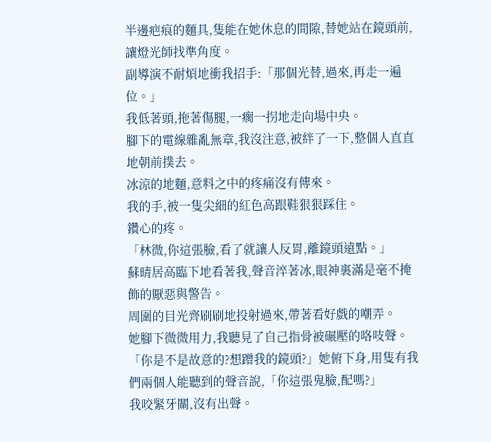半邊疤痕的麵具,隻能在她休息的間隙,替她站在鏡頭前,讓燈光師找準角度。
副導演不耐煩地衝我招手:「那個光替,過來,再走一遍位。」
我低著頭,拖著傷腿,一瘸一拐地走向場中央。
腳下的電線雜亂無章,我沒注意,被絆了一下,整個人直直地朝前撲去。
冰涼的地麵,意料之中的疼痛沒有傳來。
我的手,被一隻尖細的紅色高跟鞋狠狠踩住。
鑽心的疼。
「林微,你這張臉,看了就讓人反胃,離鏡頭遠點。」
蘇晴居高臨下地看著我,聲音淬著冰,眼神裏滿是毫不掩飾的厭惡與警告。
周圍的目光齊刷刷地投射過來,帶著看好戲的嘲弄。
她腳下微微用力,我聽見了自己指骨被碾壓的咯吱聲。
「你是不是故意的?想蹭我的鏡頭?」她俯下身,用隻有我們兩個人能聽到的聲音說,「你這張鬼臉,配嗎?」
我咬緊牙關,沒有出聲。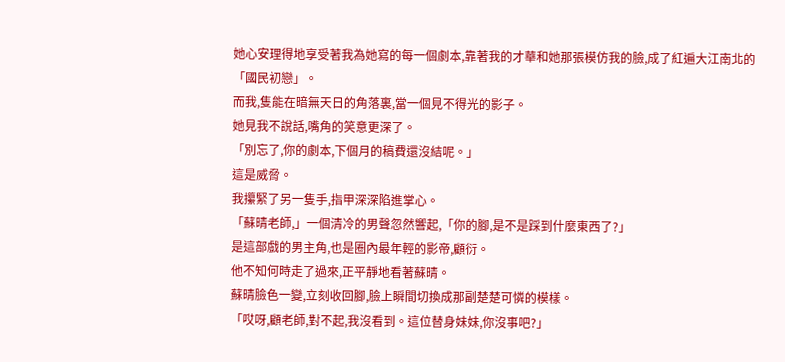她心安理得地享受著我為她寫的每一個劇本,靠著我的才華和她那張模仿我的臉,成了紅遍大江南北的「國民初戀」。
而我,隻能在暗無天日的角落裏,當一個見不得光的影子。
她見我不說話,嘴角的笑意更深了。
「別忘了,你的劇本,下個月的稿費還沒結呢。」
這是威脅。
我攥緊了另一隻手,指甲深深陷進掌心。
「蘇晴老師,」一個清冷的男聲忽然響起,「你的腳,是不是踩到什麼東西了?」
是這部戲的男主角,也是圈內最年輕的影帝,顧衍。
他不知何時走了過來,正平靜地看著蘇晴。
蘇晴臉色一變,立刻收回腳,臉上瞬間切換成那副楚楚可憐的模樣。
「哎呀,顧老師,對不起,我沒看到。這位替身妹妹,你沒事吧?」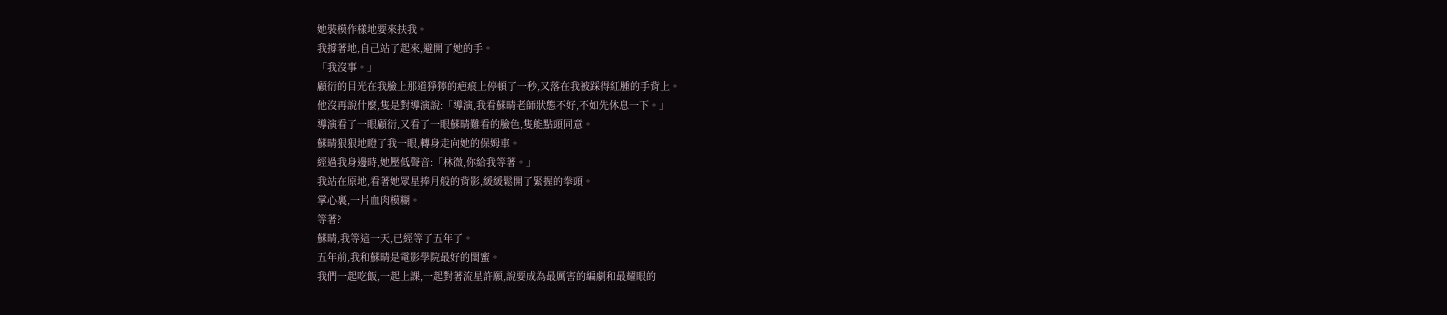她裝模作樣地要來扶我。
我撐著地,自己站了起來,避開了她的手。
「我沒事。」
顧衍的目光在我臉上那道猙獰的疤痕上停頓了一秒,又落在我被踩得紅腫的手背上。
他沒再說什麼,隻是對導演說:「導演,我看蘇晴老師狀態不好,不如先休息一下。」
導演看了一眼顧衍,又看了一眼蘇晴難看的臉色,隻能點頭同意。
蘇晴狠狠地瞪了我一眼,轉身走向她的保姆車。
經過我身邊時,她壓低聲音:「林微,你給我等著。」
我站在原地,看著她眾星捧月般的背影,緩緩鬆開了緊握的拳頭。
掌心裏,一片血肉模糊。
等著?
蘇晴,我等這一天,已經等了五年了。
五年前,我和蘇晴是電影學院最好的閨蜜。
我們一起吃飯,一起上課,一起對著流星許願,說要成為最厲害的編劇和最耀眼的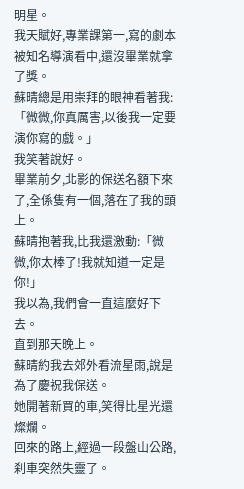明星。
我天賦好,專業課第一,寫的劇本被知名導演看中,還沒畢業就拿了獎。
蘇晴總是用崇拜的眼神看著我:「微微,你真厲害,以後我一定要演你寫的戲。」
我笑著說好。
畢業前夕,北影的保送名額下來了,全係隻有一個,落在了我的頭上。
蘇晴抱著我,比我還激動:「微微,你太棒了!我就知道一定是你!」
我以為,我們會一直這麼好下去。
直到那天晚上。
蘇晴約我去郊外看流星雨,說是為了慶祝我保送。
她開著新買的車,笑得比星光還燦爛。
回來的路上,經過一段盤山公路,刹車突然失靈了。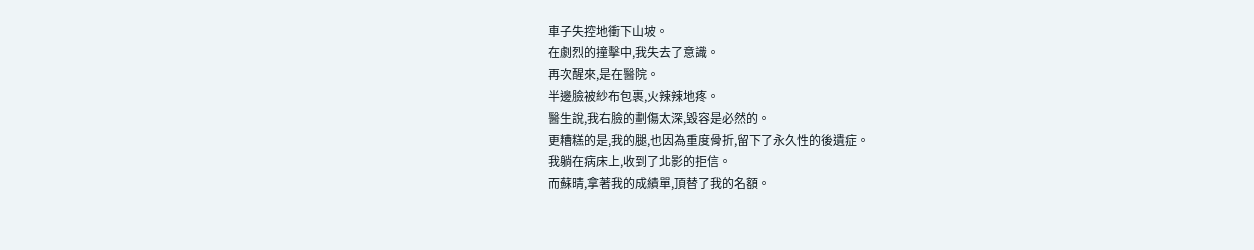車子失控地衝下山坡。
在劇烈的撞擊中,我失去了意識。
再次醒來,是在醫院。
半邊臉被紗布包裹,火辣辣地疼。
醫生說,我右臉的劃傷太深,毀容是必然的。
更糟糕的是,我的腿,也因為重度骨折,留下了永久性的後遺症。
我躺在病床上,收到了北影的拒信。
而蘇晴,拿著我的成績單,頂替了我的名額。